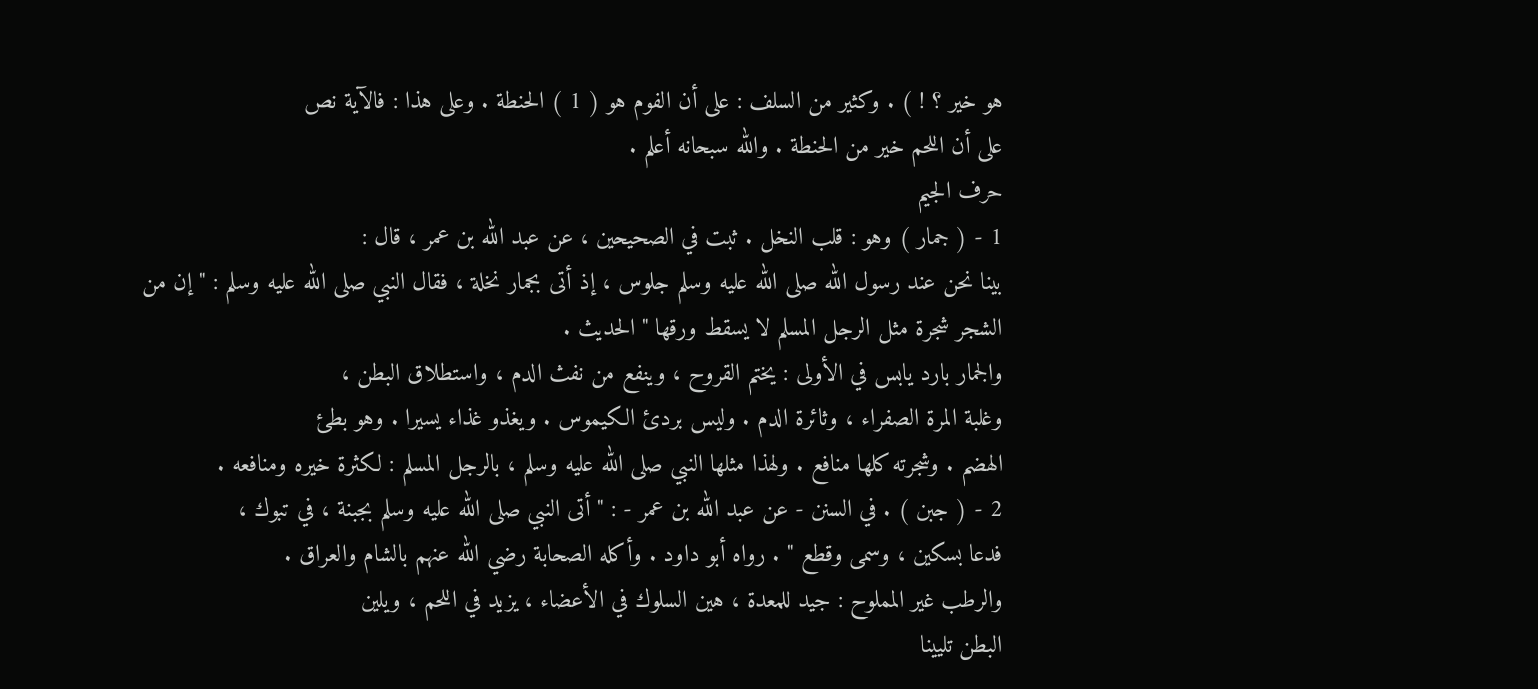هو خير ؟ ! ) . وكثير من السلف : على أن الفوم هو ( 1 ) الحنطة . وعلى هذا : فالآية نص
على أن اللحم خير من الحنطة . والله سبحانه أعلم .
حرف الجيم
1 - ( جمار ) وهو : قلب النخل . ثبت في الصحيحين ، عن عبد الله بن عمر ، قال :
بينا نحن عند رسول الله صلى الله عليه وسلم جلوس ، إذ أتى بجمار نخلة ، فقال النبي صلى الله عليه وسلم : " إن من
الشجر شجرة مثل الرجل المسلم لا يسقط ورقها " الحديث .
والجمار بارد يابس في الأولى : يختم القروح ، وينفع من نفث الدم ، واستطلاق البطن ،
وغلبة المرة الصفراء ، وثائرة الدم . وليس بردئ الكيموس . ويغذو غذاء يسيرا . وهو بطئ
الهضم . وشجرته كلها منافع . ولهذا مثلها النبي صلى الله عليه وسلم ، بالرجل المسلم : لكثرة خيره ومنافعه .
2 - ( جبن ) . في السنن - عن عبد الله بن عمر - : " أتى النبي صلى الله عليه وسلم بجبنة ، في تبوك ،
فدعا بسكين ، وسمى وقطع " . رواه أبو داود . وأكله الصحابة رضي الله عنهم بالشام والعراق .
والرطب غير المملوح : جيد للمعدة ، هين السلوك في الأعضاء ، يزيد في اللحم ، ويلين
البطن تليينا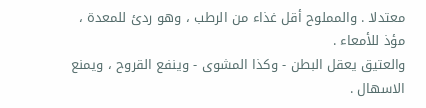معتدلا . والمملوح أقل غذاء من الرطب ، وهو ردئ للمعدة ، مؤذ للأمعاء .
والعتيق يعقل البطن - وكذا المشوى - وينفع القروح ، ويمنع الاسهال .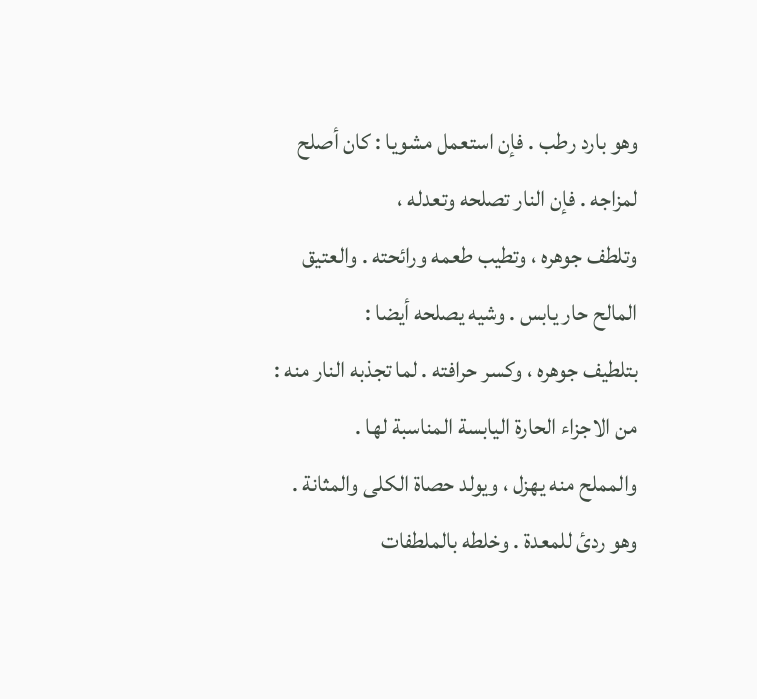وهو بارد رطب . فإن استعمل مشويا : كان أصلح لمزاجه . فإن النار تصلحه وتعدله ،
وتلطف جوهره ، وتطيب طعمه ورائحته . والعتيق المالح حار يابس . وشيه يصلحه أيضا :
بتلطيف جوهره ، وكسر حرافته . لما تجذبه النار منه : من الاجزاء الحارة اليابسة المناسبة لها .
والمملح منه يهزل ، ويولد حصاة الكلى والمثانة . وهو ردئ للمعدة . وخلطه بالملطفات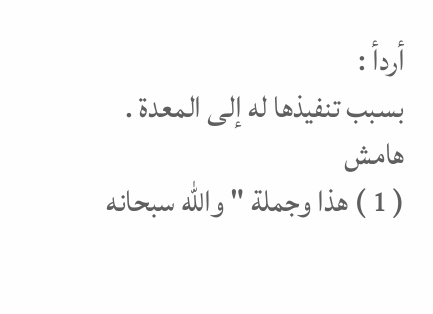أردأ :
بسبب تنفيذها له إلى المعدة .
هامش
( 1 ) هذا وجملة " والله سبحانه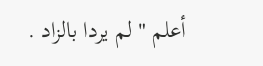أعلم " لم يردا بالزاد .